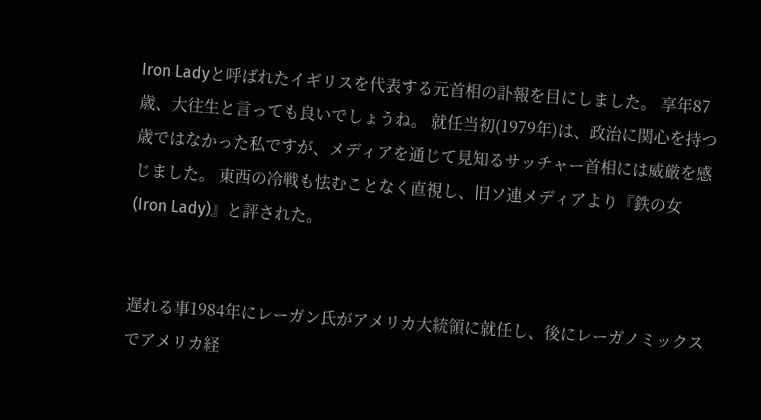Iron Ladyと呼ばれたイギリスを代表する元首相の訃報を目にしました。 享年87歳、大往生と言っても良いでしょうね。 就任当初(1979年)は、政治に関心を持つ歳ではなかった私ですが、メディアを通じて見知るサッチャー首相には威厳を感じました。 東西の冷戦も怯むことなく直視し、旧ソ連メディアより『鉄の女(Iron Lady)』と評された。


遅れる事1984年にレーガン氏がアメリカ大統領に就任し、後にレーガノミックスでアメリカ経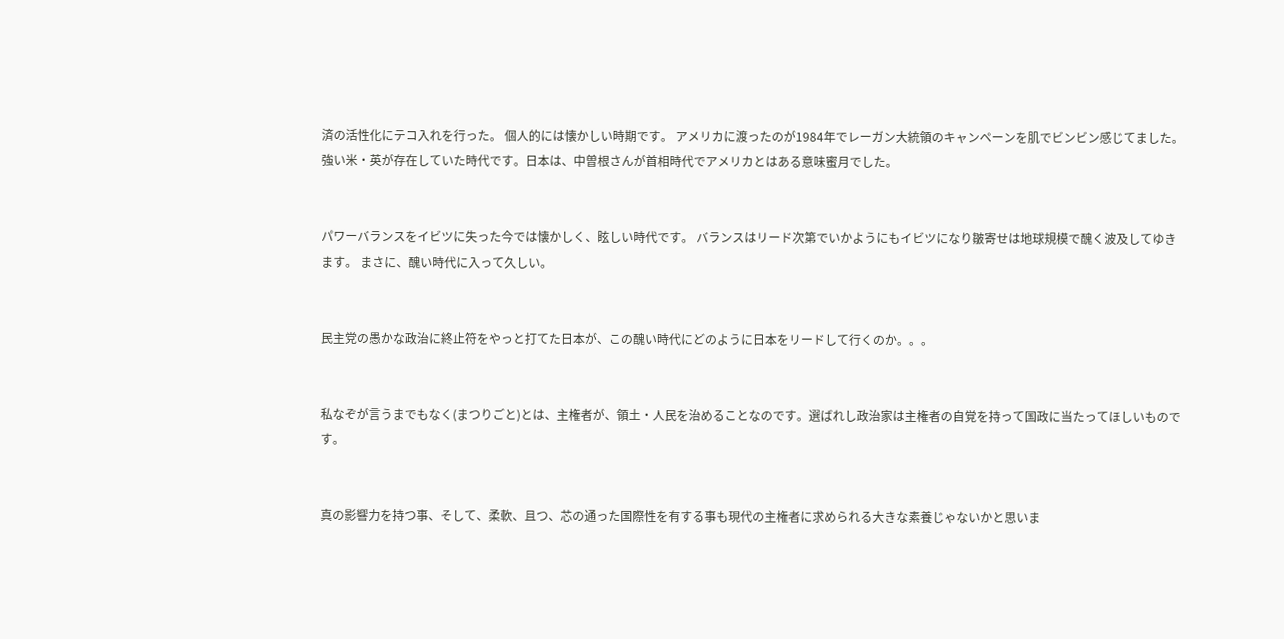済の活性化にテコ入れを行った。 個人的には懐かしい時期です。 アメリカに渡ったのが1984年でレーガン大統領のキャンペーンを肌でビンビン感じてました。 強い米・英が存在していた時代です。日本は、中曽根さんが首相時代でアメリカとはある意味蜜月でした。


パワーバランスをイビツに失った今では懐かしく、眩しい時代です。 バランスはリード次第でいかようにもイビツになり皺寄せは地球規模で醜く波及してゆきます。 まさに、醜い時代に入って久しい。


民主党の愚かな政治に終止符をやっと打てた日本が、この醜い時代にどのように日本をリードして行くのか。。。


私なぞが言うまでもなく(まつりごと)とは、主権者が、領土・人民を治めることなのです。選ばれし政治家は主権者の自覚を持って国政に当たってほしいものです。


真の影響力を持つ事、そして、柔軟、且つ、芯の通った国際性を有する事も現代の主権者に求められる大きな素養じゃないかと思いま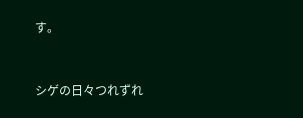す。


シゲの日々つれずれ